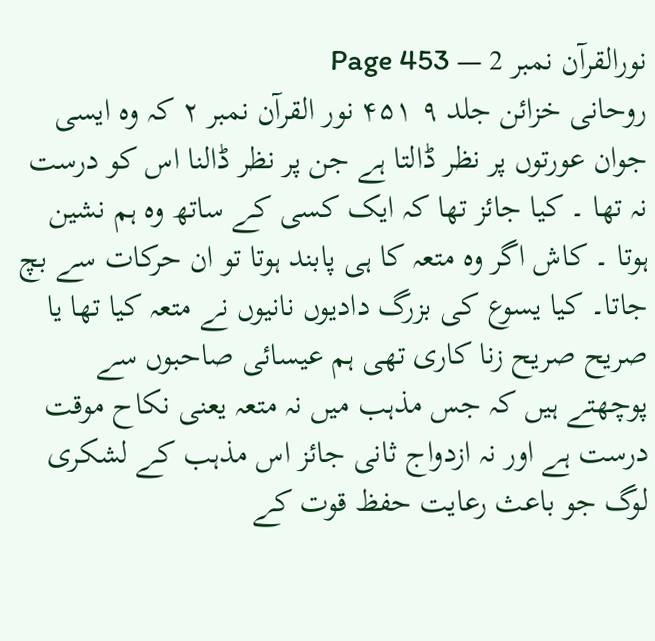نورالقرآن نمبر 2 — Page 453
روحانی خزائن جلد ۹ ۴۵۱ نور القرآن نمبر ۲ کہ وہ ایسی جوان عورتوں پر نظر ڈالتا ہے جن پر نظر ڈالنا اس کو درست نہ تھا ۔ کیا جائز تھا کہ ایک کسی کے ساتھ وہ ہم نشین ہوتا ۔ کاش اگر وہ متعہ کا ہی پابند ہوتا تو ان حرکات سے بچ جاتا۔ کیا یسوع کی بزرگ دادیوں نانیوں نے متعہ کیا تھا یا صریح صریح زنا کاری تھی ہم عیسائی صاحبوں سے پوچھتے ہیں کہ جس مذہب میں نہ متعہ یعنی نکاح موقت درست ہے اور نہ ازدواج ثانی جائز اس مذہب کے لشکری لوگ جو باعث رعایت حفظ قوت کے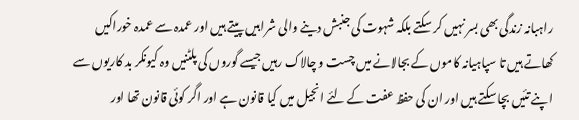راہبانہ زندگی بھی بسر نہیں کر سکتے بلکہ شہوت کی جنبش دینے والی شرابیں پیتے ہیں اور عمدہ سے عمدہ خوراکیں کھاتے ہیں تا سپاہیانہ کاموں کے بجالانے میں چست و چالاک رہیں جیسے گوروں کی پلٹنیں وہ کیونکر بد کاریوں سے اپنے تئیں بچا سکتے ہیں اور ان کی حفظ عفت کے لئے انجیل میں کیا قانون ہے اور اگر کوئی قانون تھا اور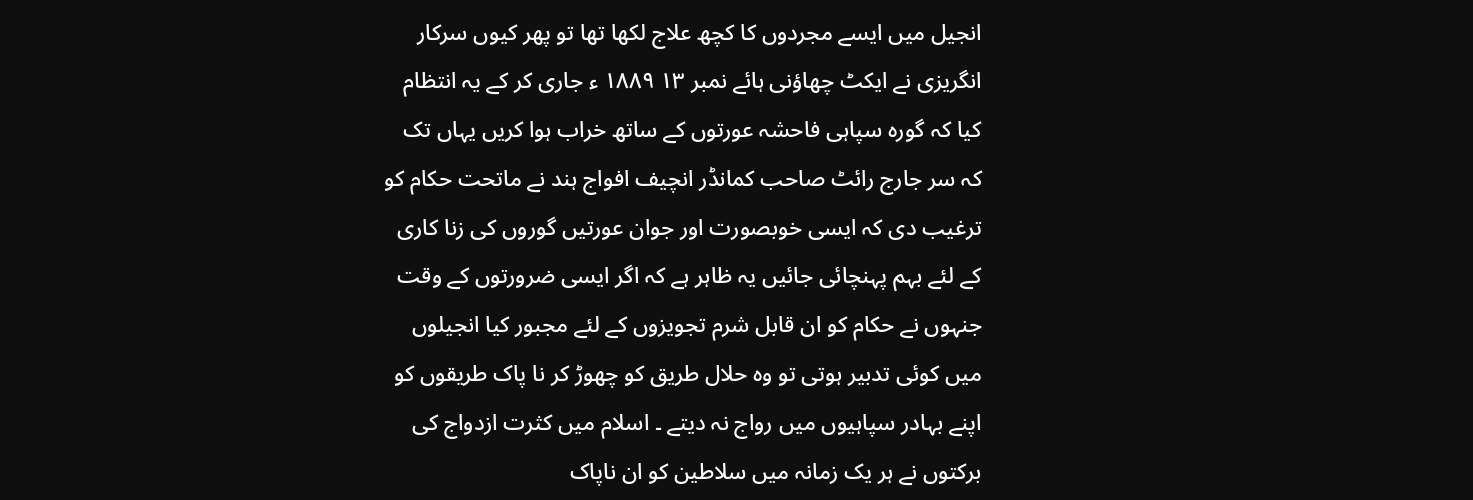انجیل میں ایسے مجردوں کا کچھ علاج لکھا تھا تو پھر کیوں سرکار انگریزی نے ایکٹ چھاؤنی ہائے نمبر ۱۳ ۱۸۸۹ ء جاری کر کے یہ انتظام کیا کہ گورہ سپاہی فاحشہ عورتوں کے ساتھ خراب ہوا کریں یہاں تک کہ سر جارج رائٹ صاحب کمانڈر انچیف افواج ہند نے ماتحت حکام کو ترغیب دی کہ ایسی خوبصورت اور جوان عورتیں گوروں کی زنا کاری کے لئے بہم پہنچائی جائیں یہ ظاہر ہے کہ اگر ایسی ضرورتوں کے وقت جنہوں نے حکام کو ان قابل شرم تجویزوں کے لئے مجبور کیا انجیلوں میں کوئی تدبیر ہوتی تو وہ حلال طریق کو چھوڑ کر نا پاک طریقوں کو اپنے بہادر سپاہیوں میں رواج نہ دیتے ۔ اسلام میں کثرت ازدواج کی برکتوں نے ہر یک زمانہ میں سلاطین کو ان ناپاک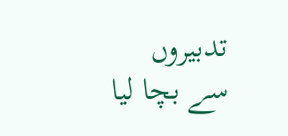تدبیروں سے بچا لیا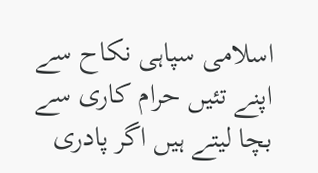اسلامی سپاہی نکاح سے اپنے تئیں حرام کاری سے بچا لیتے ہیں اگر پادری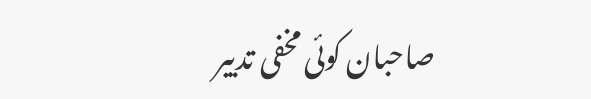صاحبان کوئی مخفی تدبیر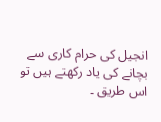انجیل کی حرام کاری سے بچانے کی یاد رکھتے ہیں تو اس طریق ۔